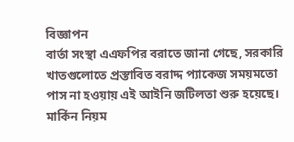বিজ্ঞাপন
বার্তা সংস্থা এএফপির বরাতে জানা গেছে, সরকারি খাতগুলোতে প্রস্তাবিত বরাদ্দ প্যাকেজ সময়মতো পাস না হওয়ায় এই আইনি জটিলতা শুরু হয়েছে। মার্কিন নিয়ম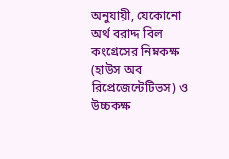অনুযায়ী, যেকোনো অর্থ বরাদ্দ বিল কংগ্রেসের নিম্নকক্ষ (হাউস অব রিপ্রেজেন্টেটিভস) ও উচ্চকক্ষ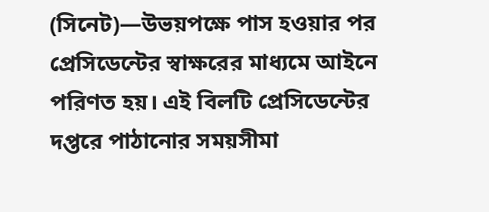(সিনেট)—উভয়পক্ষে পাস হওয়ার পর প্রেসিডেন্টের স্বাক্ষরের মাধ্যমে আইনে পরিণত হয়। এই বিলটি প্রেসিডেন্টের দপ্তরে পাঠানোর সময়সীমা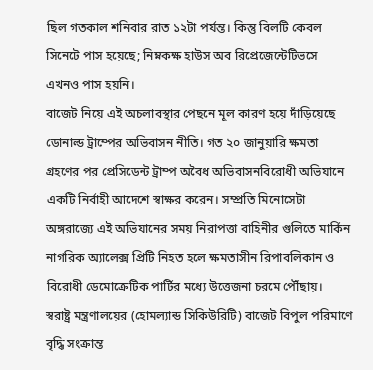ছিল গতকাল শনিবার রাত ১২টা পর্যন্ত। কিন্তু বিলটি কেবল সিনেটে পাস হয়েছে; নিম্নকক্ষ হাউস অব রিপ্রেজেন্টেটিভসে এখনও পাস হয়নি।
বাজেট নিয়ে এই অচলাবস্থার পেছনে মূল কারণ হয়ে দাঁড়িয়েছে ডোনাল্ড ট্রাম্পের অভিবাসন নীতি। গত ২০ জানুয়ারি ক্ষমতা গ্রহণের পর প্রেসিডেন্ট ট্রাম্প অবৈধ অভিবাসনবিরোধী অভিযানে একটি নির্বাহী আদেশে স্বাক্ষর করেন। সম্প্রতি মিনোসেটা অঙ্গরাজ্যে এই অভিযানের সময় নিরাপত্তা বাহিনীর গুলিতে মার্কিন নাগরিক অ্যালেক্স প্রিটি নিহত হলে ক্ষমতাসীন রিপাবলিকান ও বিরোধী ডেমোক্রেটিক পার্টির মধ্যে উত্তেজনা চরমে পৌঁছায়।
স্বরাষ্ট্র মন্ত্রণালয়ের (হোমল্যান্ড সিকিউরিটি) বাজেট বিপুল পরিমাণে বৃদ্ধি সংক্রান্ত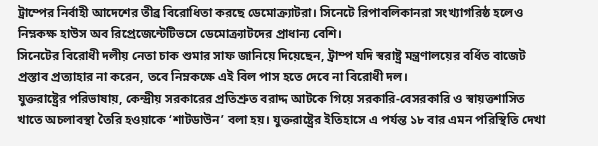ট্রাম্পের নির্বাহী আদেশের তীব্র বিরোধিতা করছে ডেমোক্র্যাটরা। সিনেটে রিপাবলিকানরা সংখ্যাগরিষ্ঠ হলেও নিম্নকক্ষ হাউস অব রিপ্রেজেন্টেটিভসে ডেমোক্র্যাটদের প্রাধান্য বেশি।
সিনেটের বিরোধী দলীয় নেতা চাক শুমার সাফ জানিয়ে দিয়েছেন, ট্রাম্প যদি স্বরাষ্ট্র মন্ত্রণালয়ের বর্ধিত বাজেট প্রস্তাব প্রত্যাহার না করেন, তবে নিম্নকক্ষে এই বিল পাস হতে দেবে না বিরোধী দল।
যুক্তরাষ্ট্রের পরিভাষায়, কেন্দ্রীয় সরকারের প্রতিশ্রুত বরাদ্দ আটকে গিয়ে সরকারি-বেসরকারি ও স্বায়ত্তশাসিত খাতে অচলাবস্থা তৈরি হওয়াকে ‘শাটডাউন’ বলা হয়। যুক্তরাষ্ট্রের ইতিহাসে এ পর্যন্ত ১৮ বার এমন পরিস্থিতি দেখা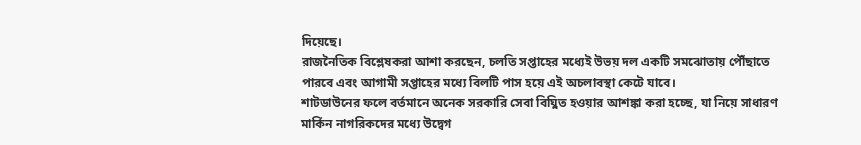দিয়েছে।
রাজনৈতিক বিশ্লেষকরা আশা করছেন, চলতি সপ্তাহের মধ্যেই উভয় দল একটি সমঝোতায় পৌঁছাতে পারবে এবং আগামী সপ্তাহের মধ্যে বিলটি পাস হয়ে এই অচলাবস্থা কেটে যাবে।
শাটডাউনের ফলে বর্তমানে অনেক সরকারি সেবা বিঘ্নিত হওয়ার আশঙ্কা করা হচ্ছে, যা নিয়ে সাধারণ মার্কিন নাগরিকদের মধ্যে উদ্বেগ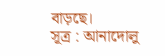বাড়ছে।
সূত্র : আনাদোলু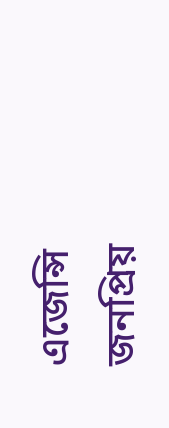এজেন্সি
জনপ্রিয়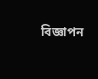বিজ্ঞাপন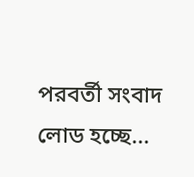পরবর্তী সংবাদ লোড হচ্ছে...